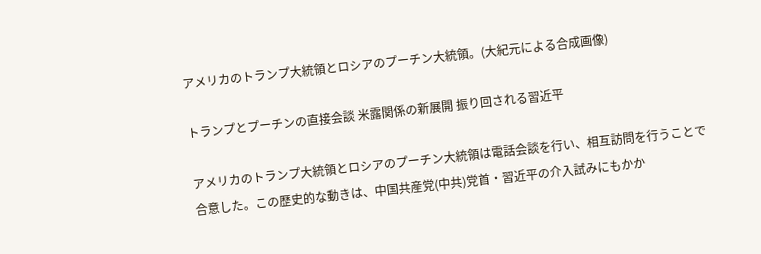アメリカのトランプ大統領とロシアのプーチン大統領。(大紀元による合成画像)

トランプとプーチンの直接会談 米露関係の新展開 振り回される習近平

アメリカのトランプ大統領とロシアのプーチン大統領は電話会談を行い、相互訪問を行うことで合意した。この歴史的な動きは、中国共産党(中共)党首・習近平の介入試みにもかか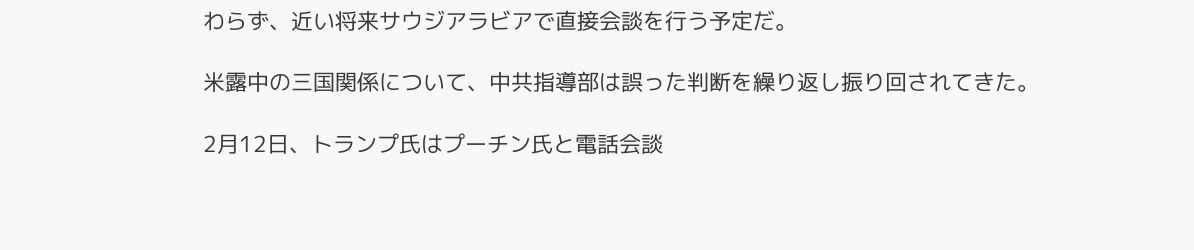わらず、近い将来サウジアラビアで直接会談を行う予定だ。

米露中の三国関係について、中共指導部は誤った判断を繰り返し振り回されてきた。

2月12日、トランプ氏はプーチン氏と電話会談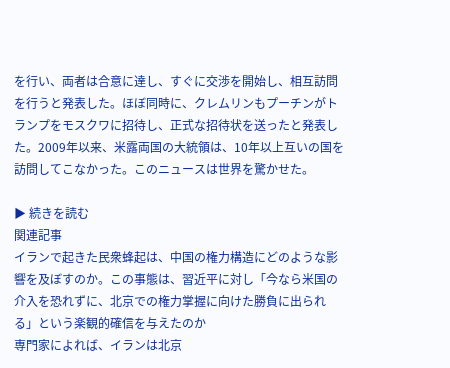を行い、両者は合意に達し、すぐに交渉を開始し、相互訪問を行うと発表した。ほぼ同時に、クレムリンもプーチンがトランプをモスクワに招待し、正式な招待状を送ったと発表した。2009年以来、米露両国の大統領は、10年以上互いの国を訪問してこなかった。このニュースは世界を驚かせた。

▶ 続きを読む
関連記事
イランで起きた民衆蜂起は、中国の権力構造にどのような影響を及ぼすのか。この事態は、習近平に対し「今なら米国の介入を恐れずに、北京での権力掌握に向けた勝負に出られる」という楽観的確信を与えたのか
専門家によれば、イランは北京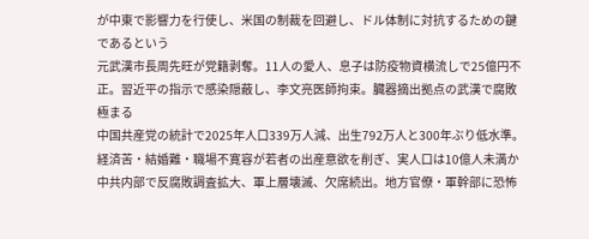が中東で影響力を行使し、米国の制裁を回避し、ドル体制に対抗するための鍵であるという
元武漢市長周先旺が党籍剥奪。11人の愛人、息子は防疫物資横流しで25億円不正。習近平の指示で感染隠蔽し、李文亮医師拘束。臓器摘出拠点の武漢で腐敗極まる
中国共産党の統計で2025年人口339万人減、出生792万人と300年ぶり低水準。経済苦・結婚難・職場不寛容が若者の出産意欲を削ぎ、実人口は10億人未満か
中共内部で反腐敗調査拡大、軍上層壊滅、欠席続出。地方官僚・軍幹部に恐怖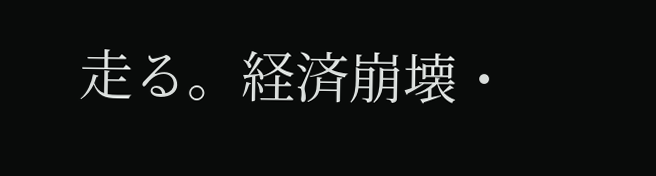走る。経済崩壊・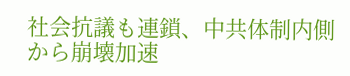社会抗議も連鎖、中共体制内側から崩壊加速